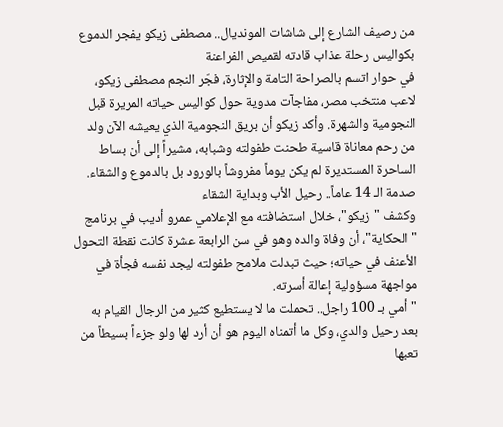من رصيف الشارع إلى شاشات المونديال.. مصطفى زيكو يفجر الدموع بكواليس رحلة عذاب قادته لقميص الفراعنة
في حوار اتسم بالصراحة التامة والإثارة، فجّر النجم مصطفى زيكو، لاعب منتخب مصر، مفاجآت مدوية حول كواليس حياته المريرة قبل النجومية والشهرة. وأكد زيكو أن بريق النجومية الذي يعيشه الآن ولد من رحم معاناة قاسية طحنت طفولته وشبابه، مشيراً إلى أن بساط الساحرة المستديرة لم يكن يوماً مفروشاً بالورود بل بالدموع والشقاء.
صدمة الـ 14 عاماً.. رحيل الأب وبداية الشقاء
وكشف "زيكو"، خلال استضافته مع الإعلامي عمرو أديب في برنامج "الحكاية"، أن وفاة والده وهو في سن الرابعة عشرة كانت نقطة التحول الأعنف في حياته؛ حيث تبدلت ملامح طفولته ليجد نفسه فجأة في مواجهة مسؤولية إعالة أسرته.
"أمي بـ 100 راجل.. تحملت ما لا يستطيع كثير من الرجال القيام به بعد رحيل والدي، وكل ما أتمناه اليوم هو أن أرد لها ولو جزءاً بسيطاً من تعبها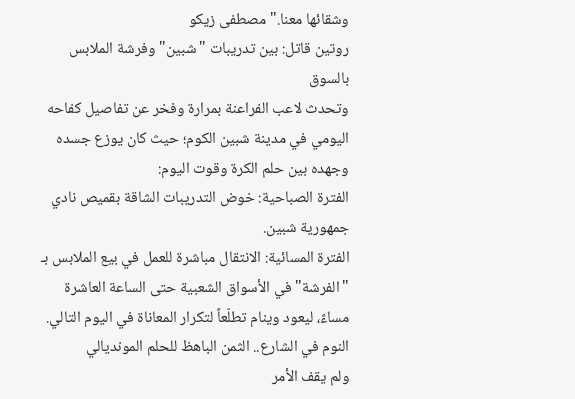وشقائها معنا." مصطفى زيكو
روتين قاتل: بين تدريبات "شبين" وفرشة الملابس بالسوق
وتحدث لاعب الفراعنة بمرارة وفخر عن تفاصيل كفاحه اليومي في مدينة شبين الكوم؛ حيث كان يوزع جسده وجهده بين حلم الكرة وقوت اليوم:
الفترة الصباحية: خوض التدريبات الشاقة بقميص نادي جمهورية شبين.
الفترة المسائية: الانتقال مباشرة للعمل في بيع الملابس بـ "الفرشة" في الأسواق الشعبية حتى الساعة العاشرة مساءً، ليعود وينام تطلّعاً لتكرار المعاناة في اليوم التالي.
النوم في الشارع.. الثمن الباهظ للحلم المونديالي
ولم يقف الأمر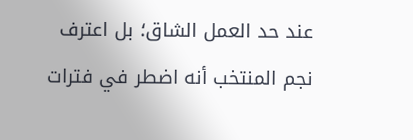عند حد العمل الشاق؛ بل اعترف نجم المنتخب أنه اضطر في فترات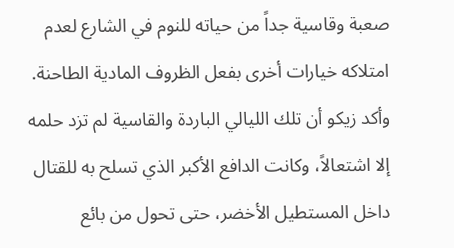صعبة وقاسية جداً من حياته للنوم في الشارع لعدم امتلاكه خيارات أخرى بفعل الظروف المادية الطاحنة.
وأكد زيكو أن تلك الليالي الباردة والقاسية لم تزد حلمه إلا اشتعالاً، وكانت الدافع الأكبر الذي تسلح به للقتال داخل المستطيل الأخضر، حتى تحول من بائع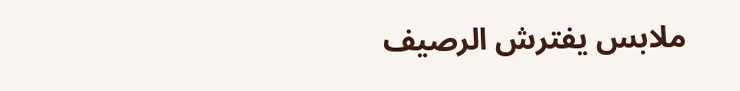ملابس يفترش الرصيف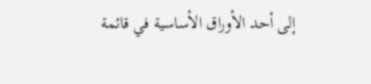إلى أحد الأوراق الأساسية في قائمة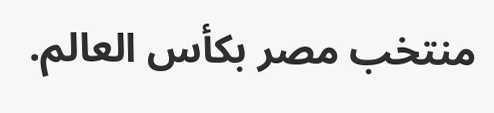منتخب مصر بكأس العالم.